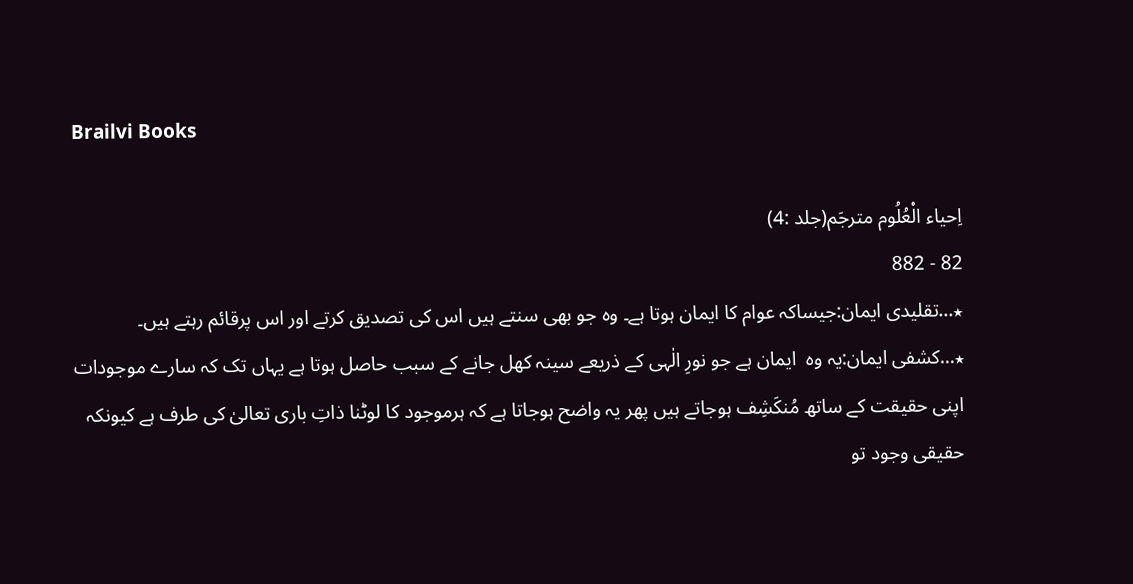Brailvi Books

اِحیاء الْعُلُوم مترجَم(جلد :4)
82 - 882
٭…تقلیدی ایمان:جیساکہ عوام کا ایمان ہوتا ہے۔ وہ جو بھی سنتے ہیں اس کی تصدیق کرتے اور اس پرقائم رہتے ہیں۔
٭…کشفی ایمان:یہ وہ  ایمان ہے جو نورِ الٰہی کے ذریعے سینہ کھل جانے کے سبب حاصل ہوتا ہے یہاں تک کہ سارے موجودات اپنی حقیقت کے ساتھ مُنکَشِف ہوجاتے ہیں پھر یہ واضح ہوجاتا ہے کہ ہرموجود کا لوٹنا ذاتِ باری تعالیٰ کی طرف ہے کیونکہ حقیقی وجود تو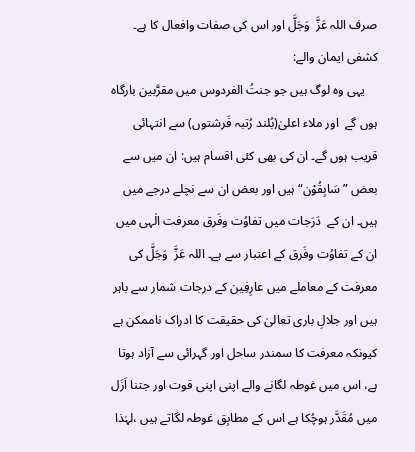صرف اللہ عَزَّ  وَجَلَّ اور اس کی صفات وافعال کا ہے۔
کشفی ایمان والے:
    یہی وہ لوگ ہیں جو جنتُ الفردوس میں مقرَّبین بارگاہ ہوں گے  اور ملاء اعلیٰ(بُلند رُتبہ فَرشتوں) سے انتہائی قریب ہوں گے۔ ان کی بھی کئی اقسام ہیں: ان میں سے بعض ”سَابِقُوْن“ ہیں اور بعض ان سے نچلے درجے میں ہیں۔ ان کے  دَرَجات میں تفاوُت وفَرق معرفت الٰہی میں ان کے تفاوُت وفَرق کے اعتبار سے ہے۔ اللہ عَزَّ  وَجَلَّ کی معرفت کے معاملے میں عارِفِین کے درجات شمار سے باہر ہیں اور جلالِ باری تعالیٰ کی حقیقت کا ادراک ناممکن ہے کیونکہ معرفت کا سمندر ساحل اور گہرائی سے آزاد ہوتا ہے، اس میں غوطہ لگانے والے اپنی اپنی قوت اور جتنا اَزَل میں مُقَدَّر ہوچُکا ہے اس کے مطابِق غوطہ لگاتے ہیں ،لہٰذا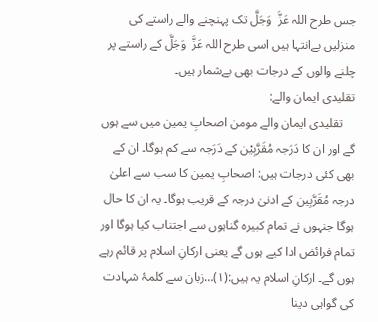جس طرح اللہ عَزَّ  وَجَلَّ تک پہنچنے والے راستے کی منزلیں بےانتہا ہیں اسی طرح اللہ عَزَّ  وَجَلَّ کے راستے پر چلنے والوں کے درجات بھی بےشمار ہیں۔
تقلیدی ایمان والے:
    تقلیدی ایمان والے مومن اصحابِ یمین میں سے ہوں گے اور ان کا دَرَجہ مُقَرَّبِیْن کے دَرَجہ سے کم ہوگا۔ ان کے بھی کئی درجات ہیں: اصحابِ یمین کا سب سے اعلیٰ درجہ مُقَرَّبِین کے ادنیٰ درجہ کے قریب ہوگا۔ یہ ان کا حال ہوگا جنہوں نے تمام کبیرہ گناہوں سے اجتناب کیا ہوگا اور تمام فرائض ادا کیے ہوں گے یعنی ارکانِ اسلام پر قائم رہے ہوں گے۔ ارکانِ اسلام یہ ہیں:(۱)…زبان سے کلمۂ شہادت کی گواہی دینا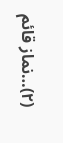(۲)…نماز قائم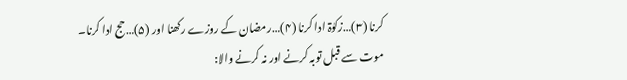کرنا (۳)…زکوٰۃ ادا کرنا (۴)…رمضان کے روزے رکھنا اور (۵)…حج ادا کرنا۔
موت سے قبل توبہ کرنے اور نہ کرنے والا: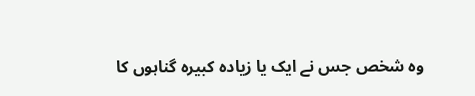وہ شخص جس نے ایک یا زیادہ کبیرہ گناہوں کا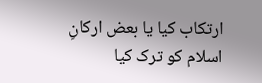ارتکاب کیا یا بعض ارکانِ اسلام کو ترک کیا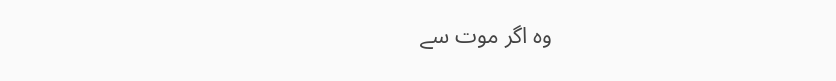وہ اگر موت سے